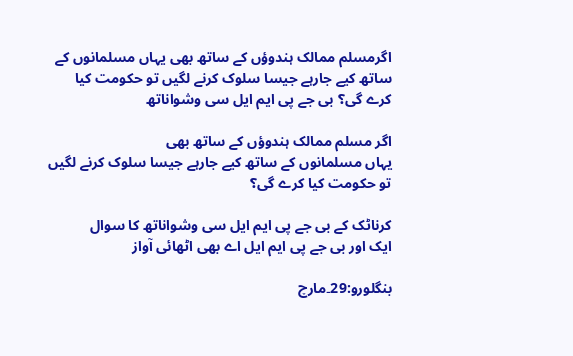اگرمسلم ممالک ہندوؤں کے ساتھ بھی یہاں مسلمانوں کے ساتھ کیے جارہے جیسا سلوک کرنے لگیں تو حکومت کیا کرے گی؟ بی جے پی ایم ایل سی وشواناتھ

اگر مسلم ممالک ہندوؤں کے ساتھ بھی
یہاں مسلمانوں کے ساتھ کیے جارہے جیسا سلوک کرنے لگیں تو حکومت کیا کرے گی؟

کرناٹک کے بی جے پی ایم ایل سی وشواناتھ کا سوال
ایک اور بی جے پی ایم ایل اے بھی اٹھائی آواز

بنگلورو:29۔مارچ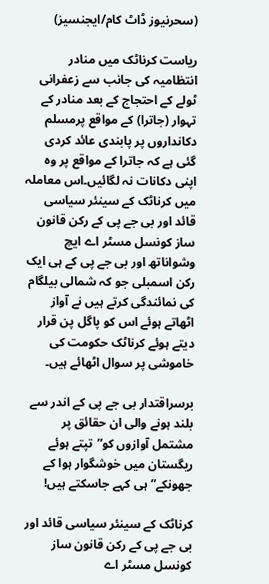(سحرنیوز ڈاٹ کام/ایجنسیز)

ریاست کرناٹک میں منادر انتظامیہ کی جانب سے زعفرانی ٹولے کے احتجاج کے بعد منادر کے تہوار (جاترا) کے مواقع پرمسلم دکانداروں پر پابندی عائد کردی گئی ہے کہ جاترا کے مواقع پر وہ اپنی دکانات نہ لگائیں۔اس معاملہ میں کرناٹک کے سینئر سیاسی قائد اور بی جے پی کے رکن قانون ساز کونسل مسٹر اے ایچ وشواناتھ اور بی جے پی کے ہی ایک رکن اسمبلی جو کہ شمالی بیلگام کی نمائندگی کرتے ہیں نے آواز اٹھاتے ہوئے اس کو پاگل پن قرار دیتے ہوئے کرناٹک حکومت کی خاموشی پر سوال اٹھائے ہیں۔

برسراقتدار بی جے پی کے اندر سے بلند ہونے والی ان حقائق پر مشتمل آوازوں کو”تپتے ہوئے ریگستان میں خوشگوار ہوا کے جھونکے” ہی کہے جاسکتے ہیں!

کرناٹک کے سینئر سیاسی قائد اور بی جے پی کے رکن قانون ساز کونسل مسٹر اے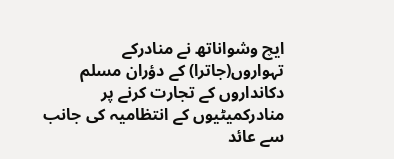ایچ وشواناتھ نے منادرکے تہواروں(جاترا) کے دؤران مسلم دکانداروں کے تجارت کرنے پر منادرکمیٹیوں کے انتظامیہ کی جانب سے عائد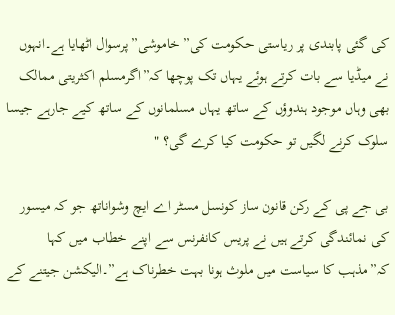کی گئی پابندی پر ریاستی حکومت کی”خاموشی”پرسوال اٹھایا ہے۔انہوں نے میڈیا سے بات کرتے ہوئے یہاں تک پوچھا کہ”اگرمسلم اکثریتی ممالک بھی وہاں موجود ہندوؤں کے ساتھ یہاں مسلمانوں کے ساتھ کیے جارہے جیسا سلوک کرنے لگیں تو حکومت کیا کرے گی؟ "

بی جے پی کے رکن قانون ساز کونسل مسٹر اے ایچ وشواناتھ جو کہ میسور کی نمائندگی کرتے ہیں نے پریس کانفرنس سے اپنے خطاب میں کہا کہ”مذہب کا سیاست میں ملوث ہونا بہت خطرناک ہے”۔الیکشن جیتنے کے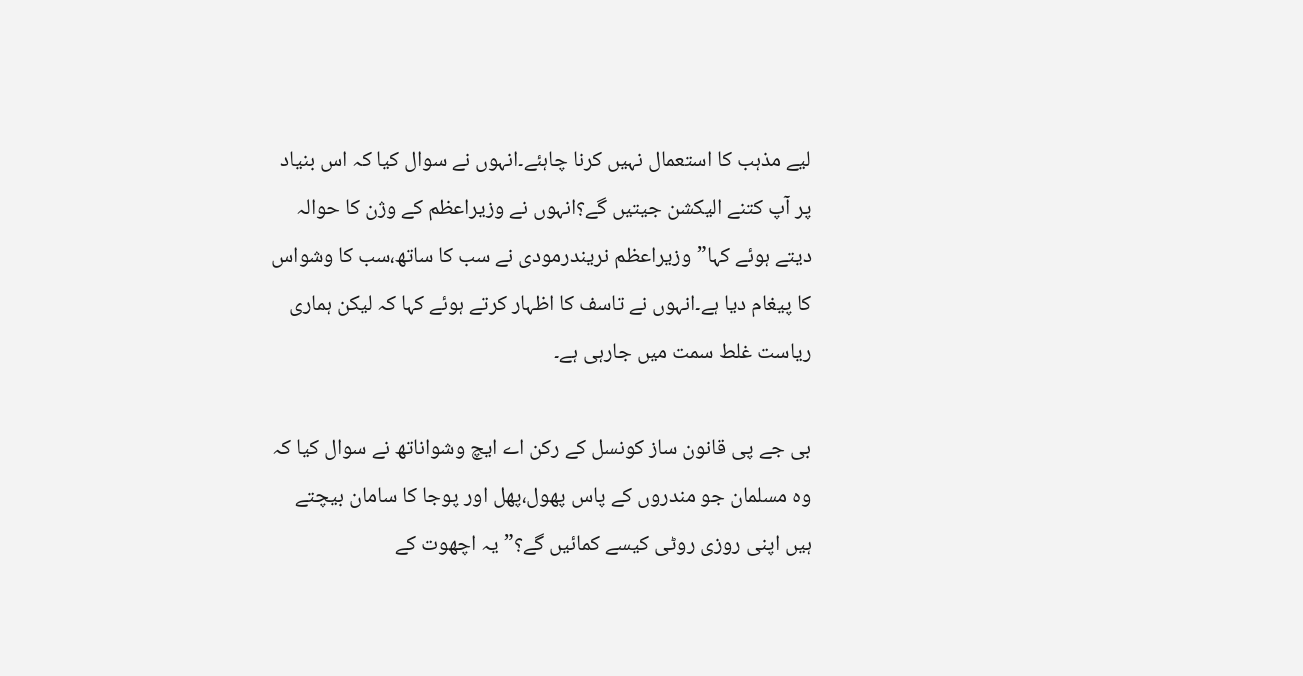لیے مذہب کا استعمال نہیں کرنا چاہئے۔انہوں نے سوال کیا کہ اس بنیاد پر آپ کتنے الیکشن جیتیں گے؟انہوں نے وزیراعظم کے وژن کا حوالہ دیتے ہوئے کہا”وزیراعظم نریندرمودی نے سب کا ساتھ،سب کا وشواس کا پیغام دیا ہے۔انہوں نے تاسف کا اظہار کرتے ہوئے کہا کہ لیکن ہماری ریاست غلط سمت میں جارہی ہے۔

بی جے پی قانون ساز کونسل کے رکن اے ایچ وشواناتھ نے سوال کیا کہ وہ مسلمان جو مندروں کے پاس پھول،پھل اور پوجا کا سامان بیچتے ہیں اپنی روزی روٹی کیسے کمائیں گے؟”یہ اچھوت کے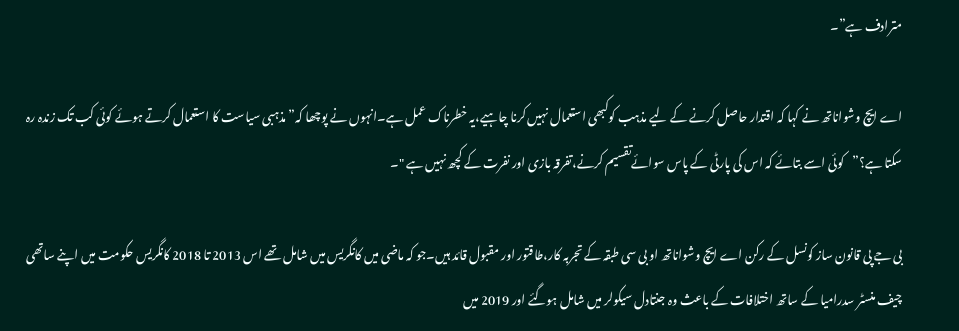مترادف ہے”۔

اے ایچ وشواناتھ نے کہا کہ اقتدار حاصل کرنے کے لیے مذہب کوکبھی استعمال نہیں کرنا چاہیے،یہ خطرناک عمل ہے۔انہوں نے پوچھا کہ”مذہبی سیاست کا استعمال کرتے ہوئے کوئی کب تک زندہ رہ سکتا ہے؟”کوئی اسے بتائے کہ اس کی پارٹی کے پاس سوائےتقسیم کرنے،تفرقہ بازی اور نفرت کے کچھ نہیں ہے "۔

بی جے پی قانون ساز کونسل کے رکن اے ایچ وشواناتھ او بی سی طبقہ کے تجربہ کار،طاقتور اور مقبول قائد ہیں۔جو کہ ماضی میں کانگریس میں شامل تھے اس 2013 تا 2018 کانگریس حکومت میں اپنے ساتھی چیف منسٹر سدرامیا کے ساتھ اختلافات کے باعث وہ جنتادل سیکولر میں شامل ہوگئے اور 2019 میں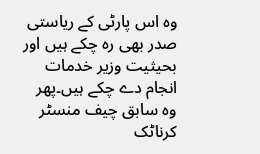وہ اس پارٹی کے ریاستی صدر بھی رہ چکے ہیں اور بحیثیت وزیر خدمات انجام دے چکے ہیں۔پھر وہ سابق چیف منسٹر کرناٹک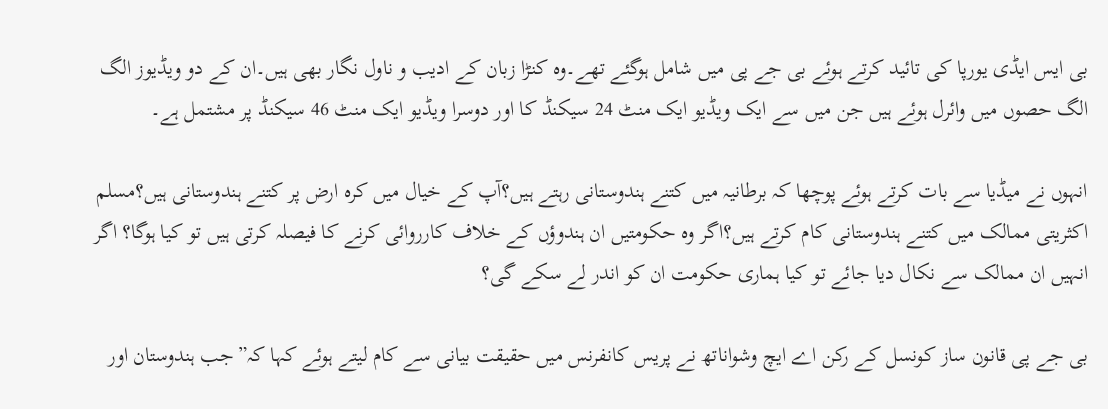بی ایس ایڈی یورپا کی تائید کرتے ہوئے بی جے پی میں شامل ہوگئے تھے۔وہ کنڑا زبان کے ادیب و ناول نگار بھی ہیں۔ان کے دو ویڈیوز الگ الگ حصوں میں وائرل ہوئے ہیں جن میں سے ایک ویڈیو ایک منٹ 24 سیکنڈ کا اور دوسرا ویڈیو ایک منٹ 46 سیکنڈ پر مشتمل ہے۔

انہوں نے میڈیا سے بات کرتے ہوئے پوچھا کہ برطانیہ میں کتنے ہندوستانی رہتے ہیں؟آپ کے خیال میں کرہ ارض پر کتنے ہندوستانی ہیں؟مسلم اکثریتی ممالک میں کتنے ہندوستانی کام کرتے ہیں؟اگر وہ حکومتیں ان ہندوؤں کے خلاف کارروائی کرنے کا فیصلہ کرتی ہیں تو کیا ہوگا؟ اگر انہیں ان ممالک سے نکال دیا جائے تو کیا ہماری حکومت ان کو اندر لے سکے گی؟

بی جے پی قانون ساز کونسل کے رکن اے ایچ وشواناتھ نے پریس کانفرنس میں حقیقت بیانی سے کام لیتے ہوئے کہا کہ”جب ہندوستان اور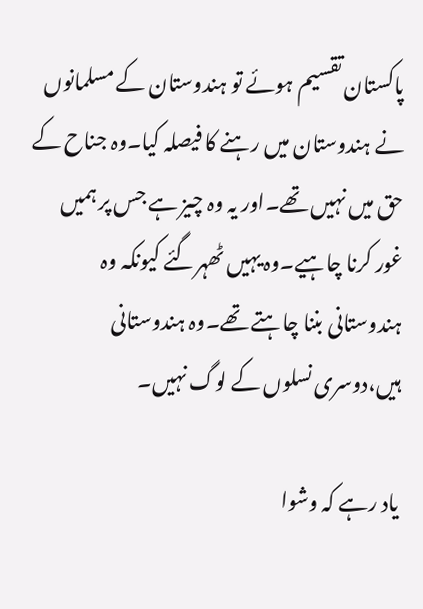پاکستان تقسیم ہوئے تو ہندوستان کے مسلمانوں نے ہندوستان میں رہنے کا فیصلہ کیا۔وہ جناح کے حق میں نہیں تھے۔اور یہ وہ چیز ہے جس پر ہمیں غور کرنا چاہیے۔وہ یہیں ٹھہرگئے کیونکہ وہ ہندوستانی بننا چاہتے تھے۔وہ ہندوستانی ہیں،دوسری نسلوں کے لوگ نہیں۔

یاد رہے کہ وشوا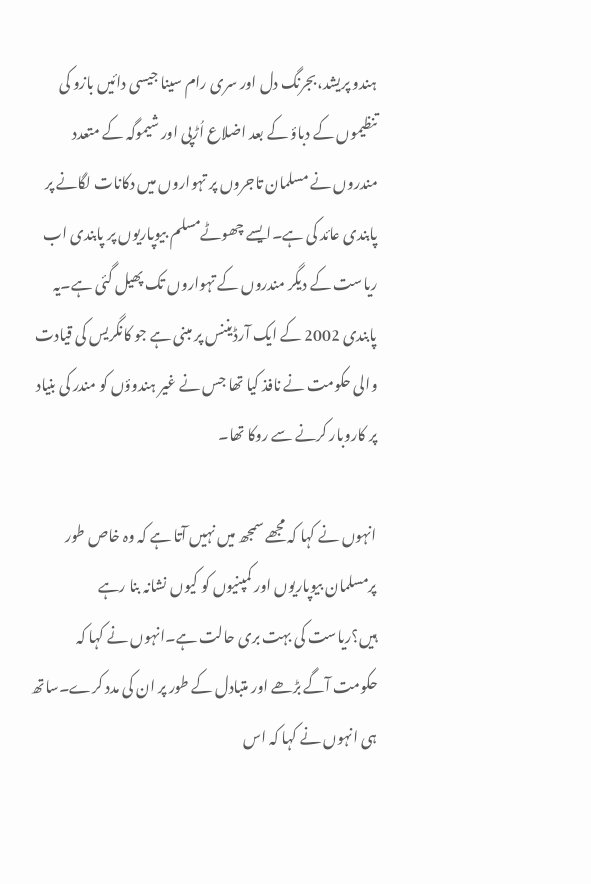ہندو پریشد،بجرنگ دل اور سری رام سینا جیسی دائیں بازو کی تنظیموں کے دباؤ کے بعد اضلاع اُڑپی اور شیموگہ کے متعدد مندروں نے مسلمان تاجروں پر تہواروں میں دکانات لگانے پر پابندی عائد کی ہے۔ایسے چھوٹےمسلم بیوپاریوں پر پابندی اب ریاست کے دیگر مندروں کے تہواروں تک پھیل گئی ہے۔یہ پابندی 2002 کے ایک آرڈیننس پر مبنی ہے جو کانگریس کی قیادت والی حکومت نے نافذ کیا تھا جس نے غیر ہندوؤں کو مندر کی بنیاد پر کاروبار کرنے سے روکا تھا۔

انہوں نے کہا کہ مجھے سمجھ میں نہیں آتا ہے کہ وہ خاص طور پرمسلمان بیوپاریوں اور کمپنیوں کو کیوں نشانہ بنا رہے ہیں؟ریاست کی بہت بری حالت ہے۔انہوں نے کہا کہ حکومت آگے بڑھے اور متبادل کے طور پر ان کی مدد کرے۔ساتھ ہی انہوں نے کہا کہ اس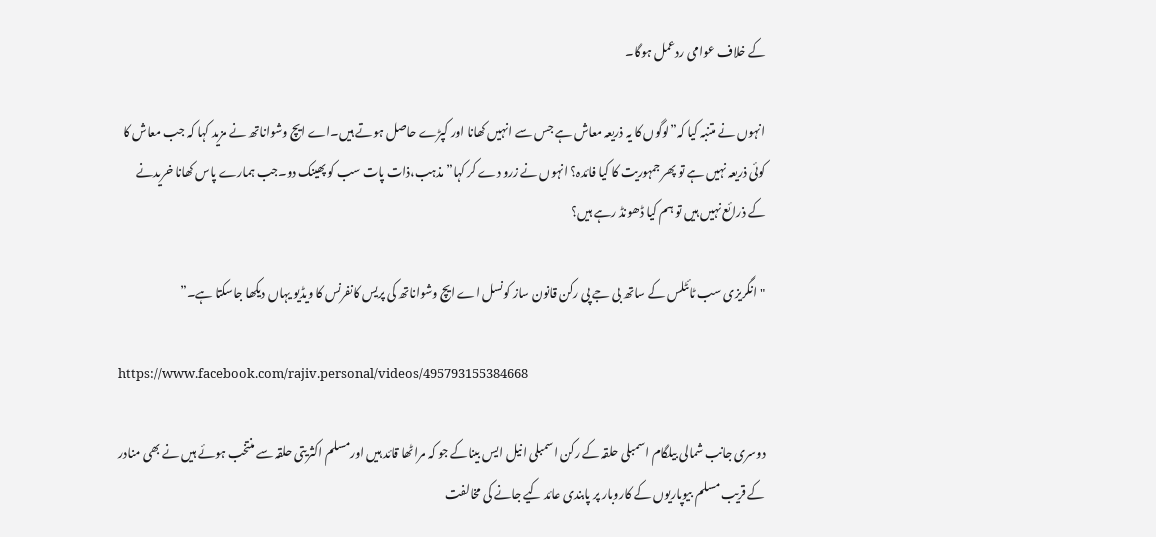کے خلاف عوامی ردعمل ہوگا۔

انہوں نے متنبہ کیا کہ”لوگوں کا یہ ذریعہ معاش ہے جس سے انہیں کھانا اور کپڑے حاصل ہوتے ہیں۔اے ایچ وشواناتھ نے مزید کہا کہ جب معاش کا کوئی ذریعہ نہیں ہے تو پھر جمہوریت کا کیا فائدہ؟ انہوں نے زرو دے کر کہا”مذہب،ذات پات سب کو پھینک دو۔جب ہمارے پاس کھانا خریدنے کے ذرائع نہیں ہیں تو ہم کیا ڈھونڈ رہے ہیں؟

"انگریزی سب ٹائٹلس کے ساتھ بی جے پی رکن قانون ساز کونسل اے ایچ وشواناتھ کی پریس کانفرنس کا ویڈیو یہاں دیکھا جاسکتا ہے۔”

https://www.facebook.com/rajiv.personal/videos/495793155384668

دوسری جانب شمالی بیلگام اسمبلی حلقہ کے رکن اسمبلی انیل ایس بیناکے جو کہ مراٹھا قائد ہیں اورمسلم اکثریتی حلقہ سے منتخب ہوئے ہیں نے بھی منادر کے قریب مسلم بیوپاریوں کے کاروبار پر پابندی عائد کیے جانے کی مخالفت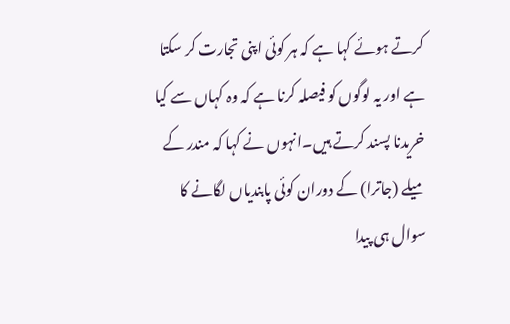کرتے ہوئے کہا ہے کہ ہر کوئی اپنی تجارت کر سکتا ہے اور یہ لوگوں کو فیصلہ کرنا ہے کہ وہ کہاں سے کیا خریدنا پسند کرتے ہیں۔انہوں نے کہا کہ مندر کے میلے (جاترا) کے دوران کوئی پابندیاں لگانے کا سوال ہی پیدا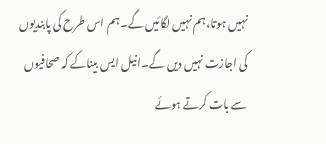نہیں ہوتا،ہم نہیں لگائیں گے۔ہم اس طرح کی پابندیوں کی اجازت نہیں دیں گے۔انیل ایس بیناکے کہ صحافیوں سے بات کرتے ہوئے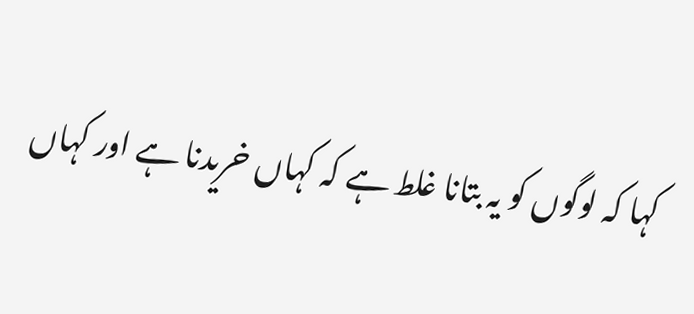کہا کہ لوگوں کو یہ بتانا غلط ہے کہ کہاں خریدنا ہے اور کہاں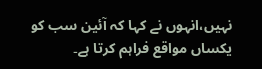نہیں،انہوں نے کہا کہ آئین سب کو یکساں مواقع فراہم کرتا ہے۔